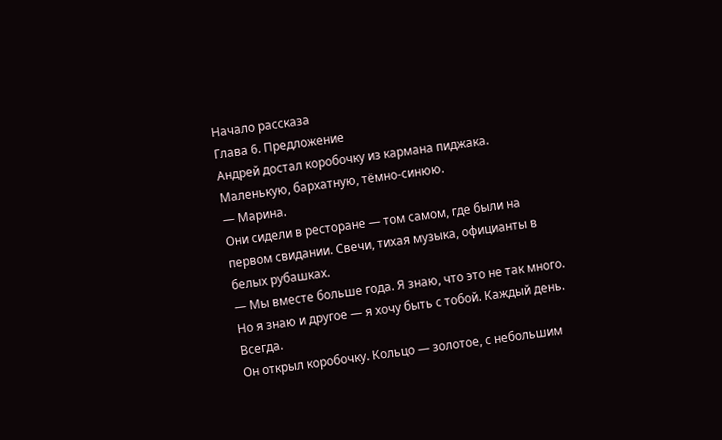Начало рассказа
Глава 6. Предложение
Андрей достал коробочку из кармана пиджака. Маленькую, бархатную, тёмно-синюю.
— Марина.
Они сидели в ресторане — том самом, где были на первом свидании. Свечи, тихая музыка, официанты в белых рубашках.
— Мы вместе больше года. Я знаю, что это не так много. Но я знаю и другое — я хочу быть с тобой. Каждый день. Всегда.
Он открыл коробочку. Кольцо — золотое, с небольшим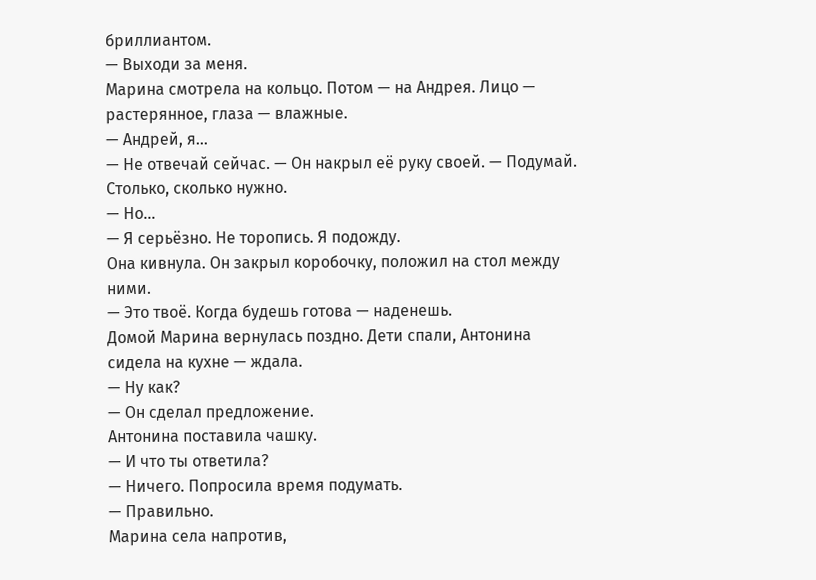бриллиантом.
— Выходи за меня.
Марина смотрела на кольцо. Потом — на Андрея. Лицо — растерянное, глаза — влажные.
— Андрей, я…
— Не отвечай сейчас. — Он накрыл её руку своей. — Подумай. Столько, сколько нужно.
— Но…
— Я серьёзно. Не торопись. Я подожду.
Она кивнула. Он закрыл коробочку, положил на стол между ними.
— Это твоё. Когда будешь готова — наденешь.
Домой Марина вернулась поздно. Дети спали, Антонина сидела на кухне — ждала.
— Ну как?
— Он сделал предложение.
Антонина поставила чашку.
— И что ты ответила?
— Ничего. Попросила время подумать.
— Правильно.
Марина села напротив,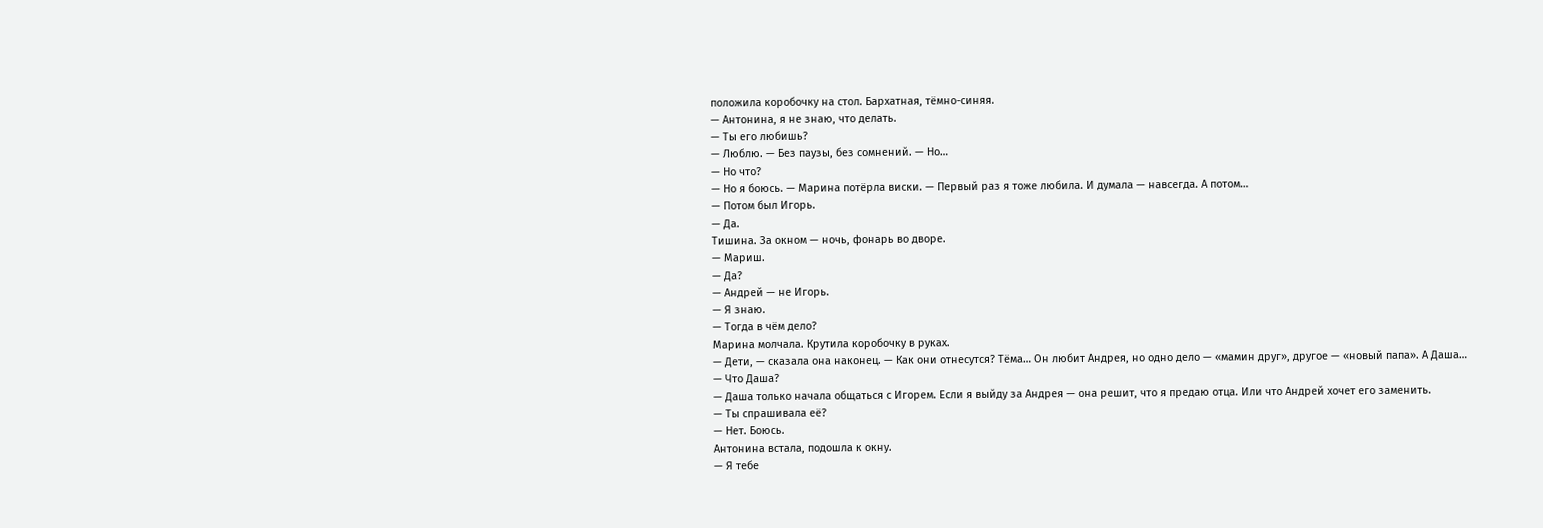положила коробочку на стол. Бархатная, тёмно-синяя.
— Антонина, я не знаю, что делать.
— Ты его любишь?
— Люблю. — Без паузы, без сомнений. — Но…
— Но что?
— Но я боюсь. — Марина потёрла виски. — Первый раз я тоже любила. И думала — навсегда. А потом…
— Потом был Игорь.
— Да.
Тишина. За окном — ночь, фонарь во дворе.
— Мариш.
— Да?
— Андрей — не Игорь.
— Я знаю.
— Тогда в чём дело?
Марина молчала. Крутила коробочку в руках.
— Дети, — сказала она наконец. — Как они отнесутся? Тёма… Он любит Андрея, но одно дело — «мамин друг», другое — «новый папа». А Даша…
— Что Даша?
— Даша только начала общаться с Игорем. Если я выйду за Андрея — она решит, что я предаю отца. Или что Андрей хочет его заменить.
— Ты спрашивала её?
— Нет. Боюсь.
Антонина встала, подошла к окну.
— Я тебе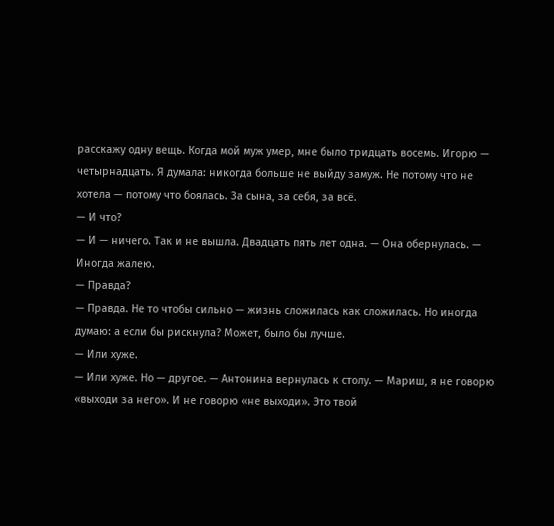расскажу одну вещь. Когда мой муж умер, мне было тридцать восемь. Игорю — четырнадцать. Я думала: никогда больше не выйду замуж. Не потому что не хотела — потому что боялась. За сына, за себя, за всё.
— И что?
— И — ничего. Так и не вышла. Двадцать пять лет одна. — Она обернулась. — Иногда жалею.
— Правда?
— Правда. Не то чтобы сильно — жизнь сложилась как сложилась. Но иногда думаю: а если бы рискнула? Может, было бы лучше.
— Или хуже.
— Или хуже. Но — другое. — Антонина вернулась к столу. — Мариш, я не говорю «выходи за него». И не говорю «не выходи». Это твой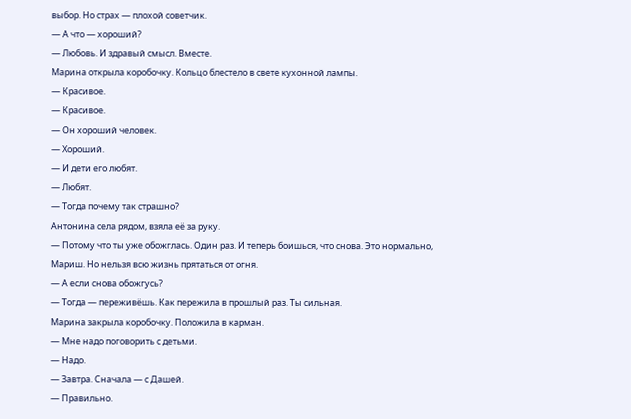выбор. Но страх — плохой советчик.
— А что — хороший?
— Любовь. И здравый смысл. Вместе.
Марина открыла коробочку. Кольцо блестело в свете кухонной лампы.
— Красивое.
— Красивое.
— Он хороший человек.
— Хороший.
— И дети его любят.
— Любят.
— Тогда почему так страшно?
Антонина села рядом, взяла её за руку.
— Потому что ты уже обожглась. Один раз. И теперь боишься, что снова. Это нормально, Мариш. Но нельзя всю жизнь прятаться от огня.
— А если снова обожгусь?
— Тогда — переживёшь. Как пережила в прошлый раз. Ты сильная.
Марина закрыла коробочку. Положила в карман.
— Мне надо поговорить с детьми.
— Надо.
— Завтра. Сначала — с Дашей.
— Правильно.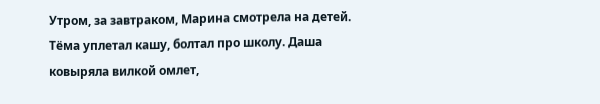Утром, за завтраком, Марина смотрела на детей. Тёма уплетал кашу, болтал про школу. Даша ковыряла вилкой омлет,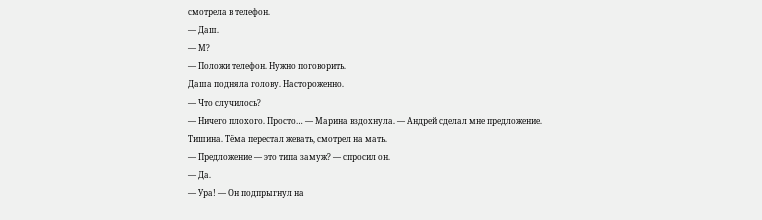смотрела в телефон.
— Даш.
— М?
— Положи телефон. Нужно поговорить.
Даша подняла голову. Настороженно.
— Что случилось?
— Ничего плохого. Просто… — Марина вздохнула. — Андрей сделал мне предложение.
Тишина. Тёма перестал жевать, смотрел на мать.
— Предложение — это типа замуж? — спросил он.
— Да.
— Ура! — Он подпрыгнул на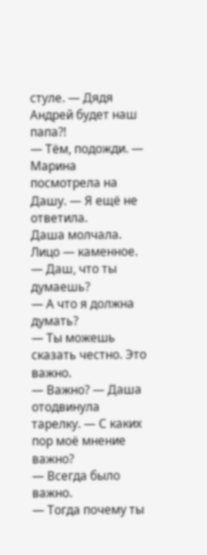стуле. — Дядя Андрей будет наш папа?!
— Тём, подожди. — Марина посмотрела на Дашу. — Я ещё не ответила.
Даша молчала. Лицо — каменное.
— Даш, что ты думаешь?
— А что я должна думать?
— Ты можешь сказать честно. Это важно.
— Важно? — Даша отодвинула тарелку. — С каких пор моё мнение важно?
— Всегда было важно.
— Тогда почему ты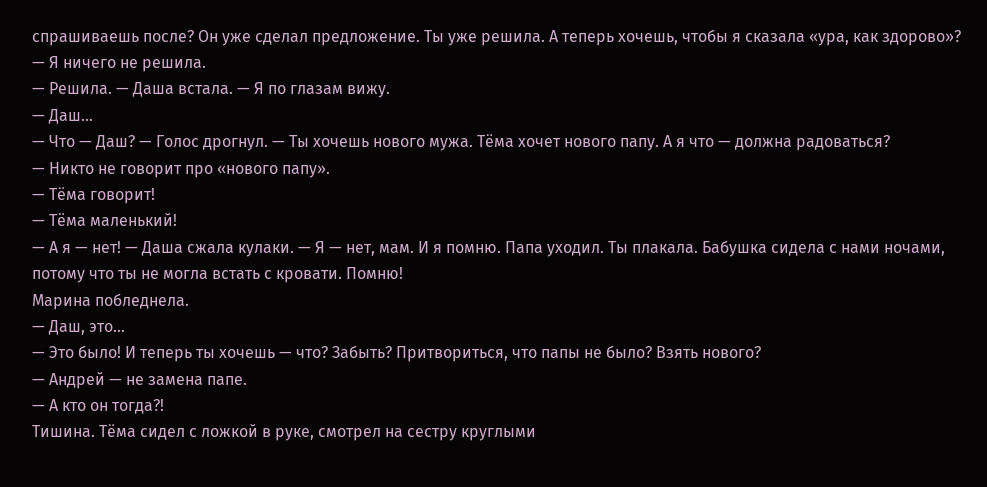спрашиваешь после? Он уже сделал предложение. Ты уже решила. А теперь хочешь, чтобы я сказала «ура, как здорово»?
— Я ничего не решила.
— Решила. — Даша встала. — Я по глазам вижу.
— Даш…
— Что — Даш? — Голос дрогнул. — Ты хочешь нового мужа. Тёма хочет нового папу. А я что — должна радоваться?
— Никто не говорит про «нового папу».
— Тёма говорит!
— Тёма маленький!
— А я — нет! — Даша сжала кулаки. — Я — нет, мам. И я помню. Папа уходил. Ты плакала. Бабушка сидела с нами ночами, потому что ты не могла встать с кровати. Помню!
Марина побледнела.
— Даш, это…
— Это было! И теперь ты хочешь — что? Забыть? Притвориться, что папы не было? Взять нового?
— Андрей — не замена папе.
— А кто он тогда?!
Тишина. Тёма сидел с ложкой в руке, смотрел на сестру круглыми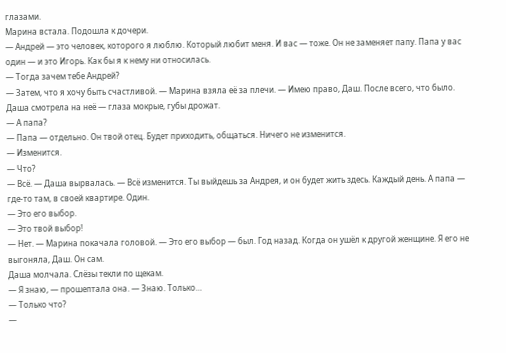глазами.
Марина встала. Подошла к дочери.
— Андрей — это человек, которого я люблю. Который любит меня. И вас — тоже. Он не заменяет папу. Папа у вас один — и это Игорь. Как бы я к нему ни относилась.
— Тогда зачем тебе Андрей?
— Затем, что я хочу быть счастливой. — Марина взяла её за плечи. — Имею право, Даш. После всего, что было.
Даша смотрела на неё — глаза мокрые, губы дрожат.
— А папа?
— Папа — отдельно. Он твой отец. Будет приходить, общаться. Ничего не изменится.
— Изменится.
— Что?
— Всё. — Даша вырвалась. — Всё изменится. Ты выйдешь за Андрея, и он будет жить здесь. Каждый день. А папа — где-то там, в своей квартире. Один.
— Это его выбор.
— Это твой выбор!
— Нет. — Марина покачала головой. — Это его выбор — был. Год назад. Когда он ушёл к другой женщине. Я его не выгоняла, Даш. Он сам.
Даша молчала. Слёзы текли по щекам.
— Я знаю, — прошептала она. — Знаю. Только…
— Только что?
—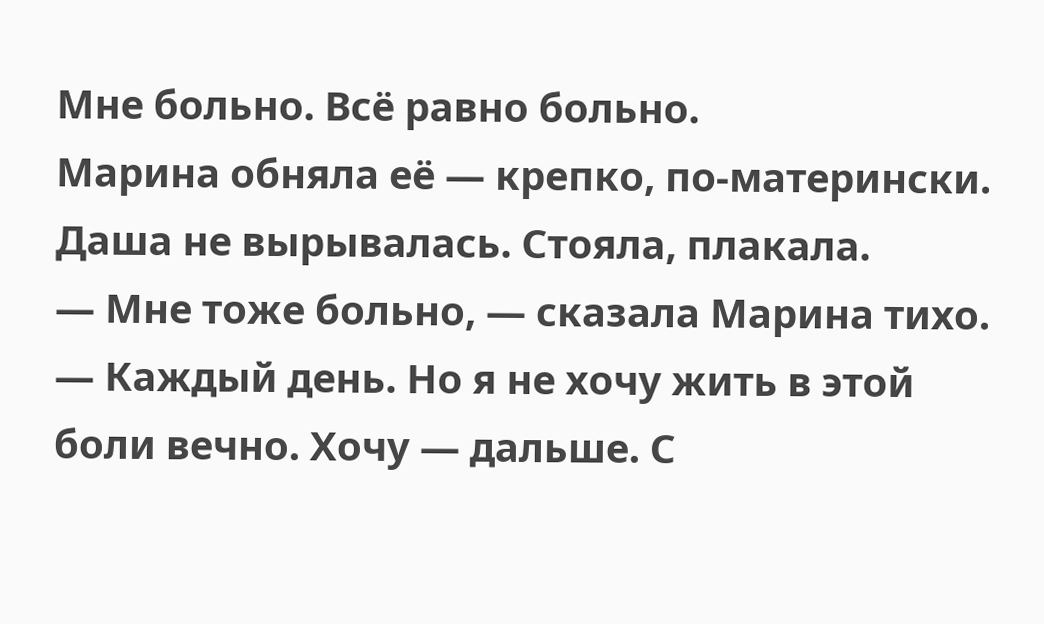Мне больно. Всё равно больно.
Марина обняла её — крепко, по-матерински. Даша не вырывалась. Стояла, плакала.
— Мне тоже больно, — сказала Марина тихо. — Каждый день. Но я не хочу жить в этой боли вечно. Хочу — дальше. С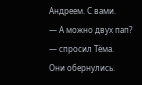Андреем. С вами.
— А можно двух пап? — спросил Тёма.
Они обернулись.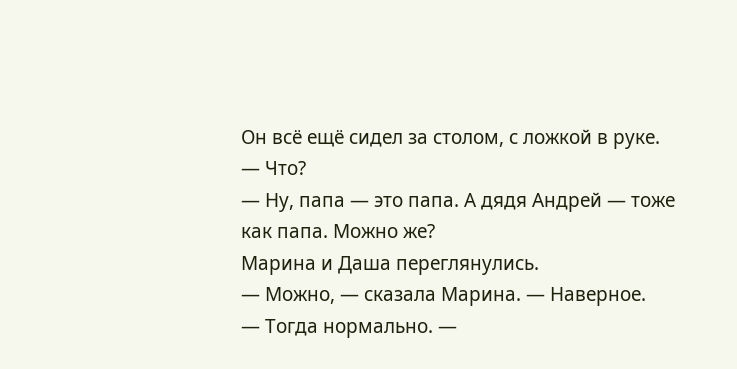Он всё ещё сидел за столом, с ложкой в руке.
— Что?
— Ну, папа — это папа. А дядя Андрей — тоже как папа. Можно же?
Марина и Даша переглянулись.
— Можно, — сказала Марина. — Наверное.
— Тогда нормально. —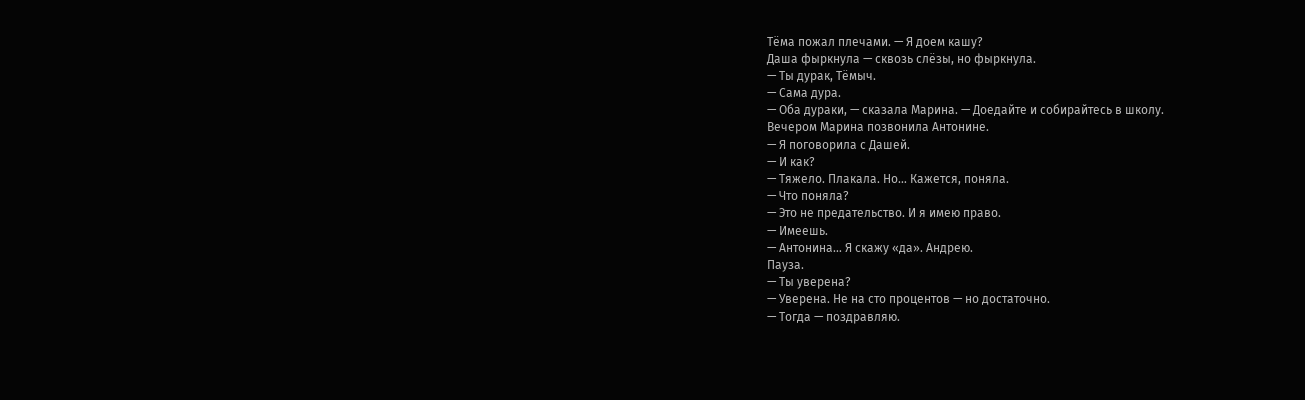Тёма пожал плечами. — Я доем кашу?
Даша фыркнула — сквозь слёзы, но фыркнула.
— Ты дурак, Тёмыч.
— Сама дура.
— Оба дураки, — сказала Марина. — Доедайте и собирайтесь в школу.
Вечером Марина позвонила Антонине.
— Я поговорила с Дашей.
— И как?
— Тяжело. Плакала. Но… Кажется, поняла.
— Что поняла?
— Это не предательство. И я имею право.
— Имеешь.
— Антонина… Я скажу «да». Андрею.
Пауза.
— Ты уверена?
— Уверена. Не на сто процентов — но достаточно.
— Тогда — поздравляю.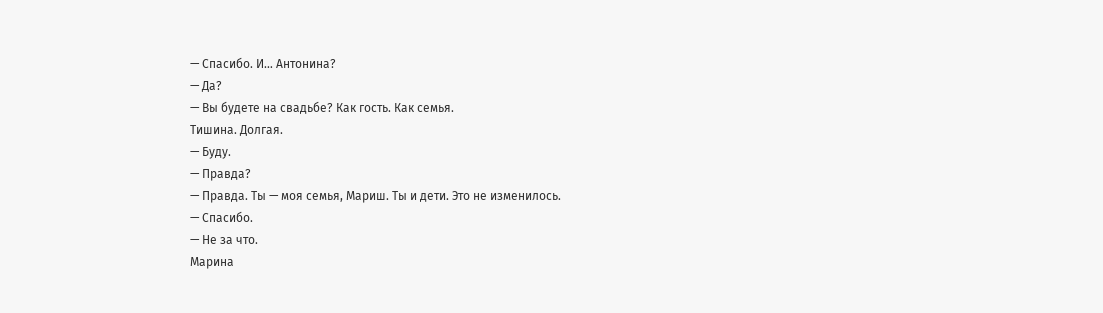— Спасибо. И… Антонина?
— Да?
— Вы будете на свадьбе? Как гость. Как семья.
Тишина. Долгая.
— Буду.
— Правда?
— Правда. Ты — моя семья, Мариш. Ты и дети. Это не изменилось.
— Спасибо.
— Не за что.
Марина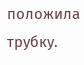положила трубку.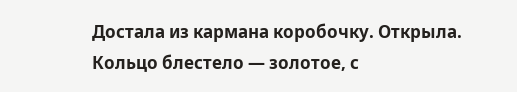Достала из кармана коробочку. Открыла.
Кольцо блестело — золотое, с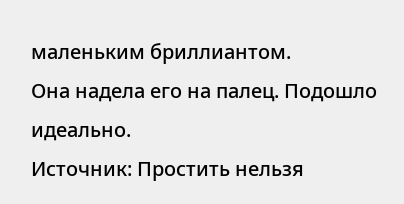маленьким бриллиантом.
Она надела его на палец. Подошло идеально.
Источник: Простить нельзя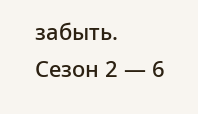забыть. Сезон 2 — 6